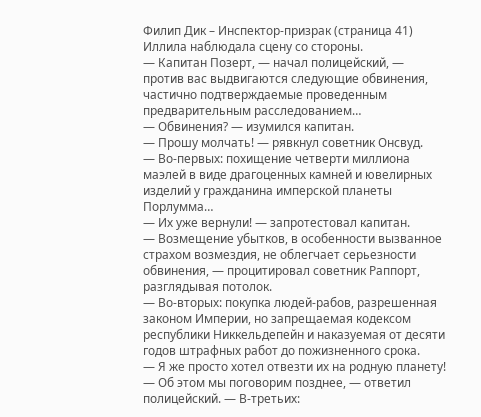Филип Дик – Инспектор-призрак (страница 41)
Иллила наблюдала сцену со стороны.
— Капитан Позерт, — начал полицейский, — против вас выдвигаются следующие обвинения, частично подтверждаемые проведенным предварительным расследованием…
— Обвинения? — изумился капитан.
— Прошу молчать! — рявкнул советник Онсвуд.
— Во-первых: похищение четверти миллиона маэлей в виде драгоценных камней и ювелирных изделий у гражданина имперской планеты Порлумма…
— Их уже вернули! — запротестовал капитан.
— Возмещение убытков, в особенности вызванное страхом возмездия, не облегчает серьезности обвинения, — процитировал советник Раппорт, разглядывая потолок.
— Во-вторых: покупка людей-рабов, разрешенная законом Империи, но запрещаемая кодексом республики Никкельдепейн и наказуемая от десяти годов штрафных работ до пожизненного срока.
— Я же просто хотел отвезти их на родную планету!
— Об этом мы поговорим позднее, — ответил полицейский. — В-третьих: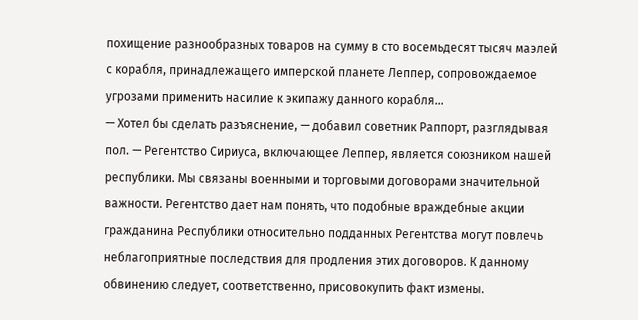похищение разнообразных товаров на сумму в сто восемьдесят тысяч маэлей с корабля, принадлежащего имперской планете Леппер, сопровождаемое угрозами применить насилие к экипажу данного корабля…
— Хотел бы сделать разъяснение, — добавил советник Раппорт, разглядывая пол. — Регентство Сириуса, включающее Леппер, является союзником нашей республики. Мы связаны военными и торговыми договорами значительной важности. Регентство дает нам понять, что подобные враждебные акции гражданина Республики относительно подданных Регентства могут повлечь неблагоприятные последствия для продления этих договоров. К данному обвинению следует, соответственно, присовокупить факт измены.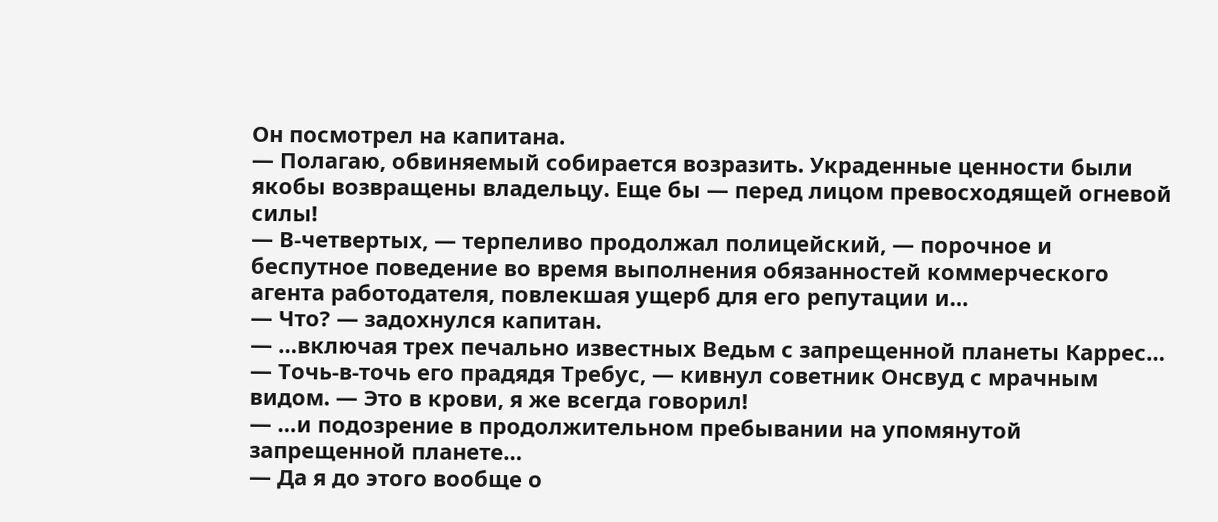Он посмотрел на капитана.
— Полагаю, обвиняемый собирается возразить. Украденные ценности были якобы возвращены владельцу. Еще бы — перед лицом превосходящей огневой силы!
— В-четвертых, — терпеливо продолжал полицейский, — порочное и беспутное поведение во время выполнения обязанностей коммерческого агента работодателя, повлекшая ущерб для его репутации и…
— Что? — задохнулся капитан.
— …включая трех печально известных Ведьм с запрещенной планеты Каррес…
— Точь-в-точь его прадядя Требус, — кивнул советник Онсвуд с мрачным видом. — Это в крови, я же всегда говорил!
— …и подозрение в продолжительном пребывании на упомянутой запрещенной планете…
— Да я до этого вообще о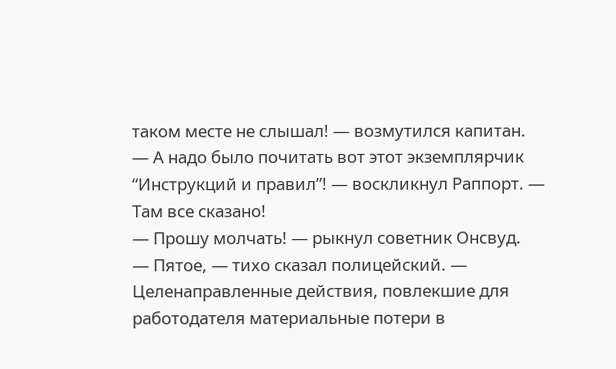таком месте не слышал! — возмутился капитан.
— А надо было почитать вот этот экземплярчик “Инструкций и правил”! — воскликнул Раппорт. — Там все сказано!
— Прошу молчать! — рыкнул советник Онсвуд.
— Пятое, — тихо сказал полицейский. — Целенаправленные действия, повлекшие для работодателя материальные потери в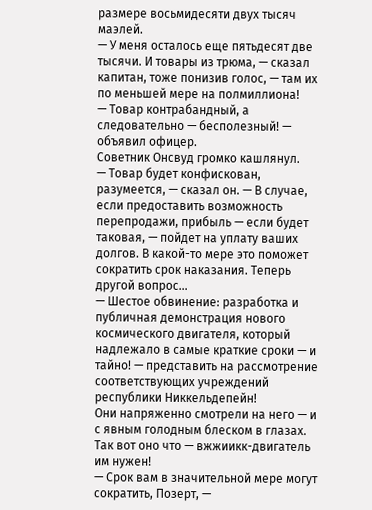размере восьмидесяти двух тысяч маэлей.
— У меня осталось еще пятьдесят две тысячи. И товары из трюма, — сказал капитан, тоже понизив голос, — там их по меньшей мере на полмиллиона!
— Товар контрабандный, а следовательно — бесполезный! — объявил офицер.
Советник Онсвуд громко кашлянул.
— Товар будет конфискован, разумеется, — сказал он. — В случае, если предоставить возможность перепродажи, прибыль — если будет таковая, — пойдет на уплату ваших долгов. В какой-то мере это поможет сократить срок наказания. Теперь другой вопрос…
— Шестое обвинение: разработка и публичная демонстрация нового космического двигателя, который надлежало в самые краткие сроки — и тайно! — представить на рассмотрение соответствующих учреждений республики Никкельдепейн!
Они напряженно смотрели на него — и с явным голодным блеском в глазах.
Так вот оно что — вжжиикк-двигатель им нужен!
— Срок вам в значительной мере могут сократить, Позерт, —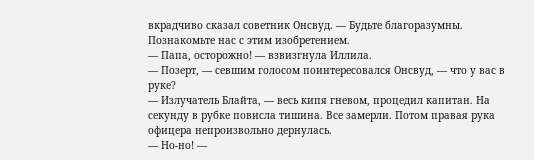вкрадчиво сказал советник Онсвуд. — Будьте благоразумны. Познакомьте нас с этим изобретением.
— Папа, осторожно! — взвизгнула Иллила.
— Позерт, — севшим голосом поинтересовался Онсвуд, — что у вас в руке?
— Излучатель Блайта, — весь кипя гневом, процедил капитан. На секунду в рубке повисла тишина. Все замерли. Потом правая рука офицера непроизвольно дернулась.
— Но-но! —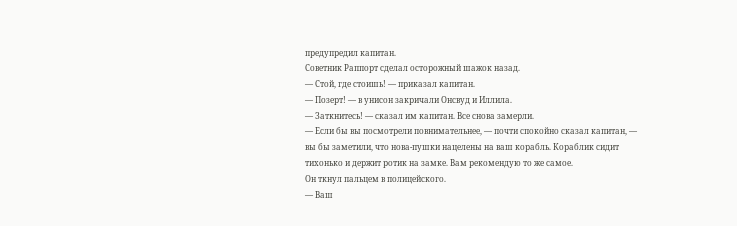предупредил капитан.
Советник Раппорт сделал осторожный шажок назад.
— Стой, где стоишь! — приказал капитан.
— Позерт! — в унисон закричали Онсвуд и Иллила.
— Заткнитесь! — сказал им капитан. Все снова замерли.
— Если бы вы посмотрели повнимательнее, — почти спокойно сказал капитан, — вы бы заметили, что нова-пушки нацелены на ваш корабль. Кораблик сидит тихонько и держит ротик на замке. Вам рекомендую то же самое.
Он ткнул пальцем в полицейского.
— Ваш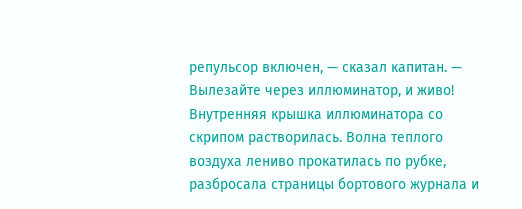репульсор включен, — сказал капитан. — Вылезайте через иллюминатор, и живо!
Внутренняя крышка иллюминатора со скрипом растворилась. Волна теплого воздуха лениво прокатилась по рубке, разбросала страницы бортового журнала и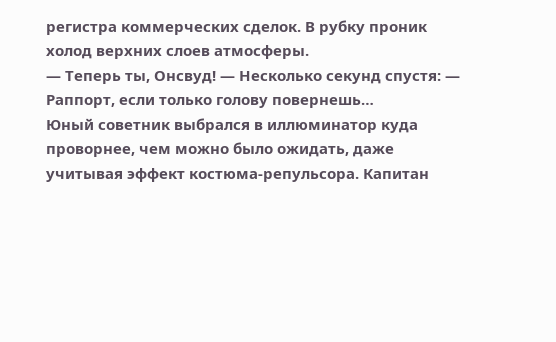регистра коммерческих сделок. В рубку проник холод верхних слоев атмосферы.
— Теперь ты, Онсвуд! — Несколько секунд спустя: — Раппорт, если только голову повернешь…
Юный советник выбрался в иллюминатор куда проворнее, чем можно было ожидать, даже учитывая эффект костюма-репульсора. Капитан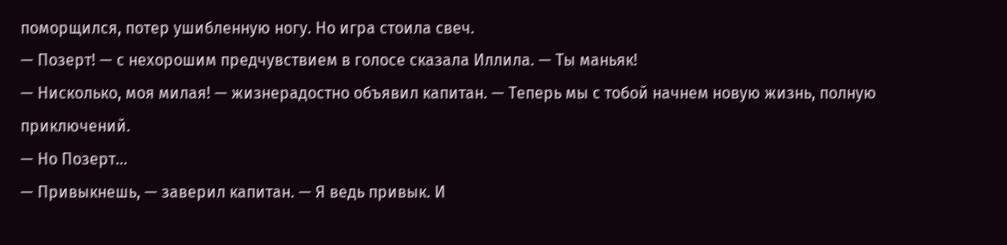поморщился, потер ушибленную ногу. Но игра стоила свеч.
— Позерт! — с нехорошим предчувствием в голосе сказала Иллила. — Ты маньяк!
— Нисколько, моя милая! — жизнерадостно объявил капитан. — Теперь мы с тобой начнем новую жизнь, полную приключений.
— Но Позерт…
— Привыкнешь, — заверил капитан. — Я ведь привык. И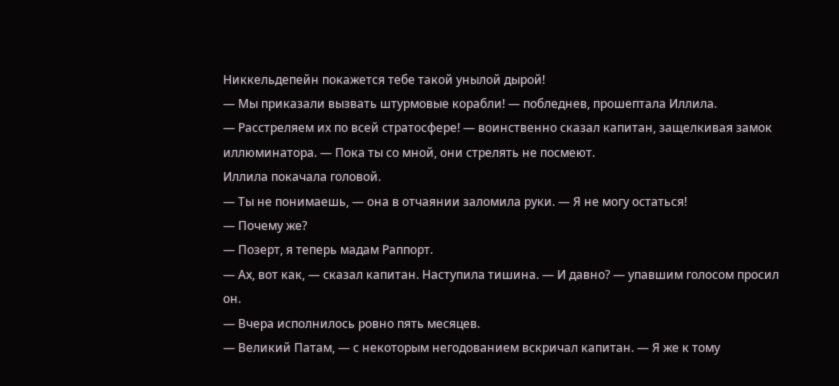Никкельдепейн покажется тебе такой унылой дырой!
— Мы приказали вызвать штурмовые корабли! — побледнев, прошептала Иллила.
— Расстреляем их по всей стратосфере! — воинственно сказал капитан, защелкивая замок иллюминатора. — Пока ты со мной, они стрелять не посмеют.
Иллила покачала головой.
— Ты не понимаешь, — она в отчаянии заломила руки. — Я не могу остаться!
— Почему же?
— Позерт, я теперь мадам Раппорт.
— Ах, вот как, — сказал капитан. Наступила тишина. — И давно? — упавшим голосом просил он.
— Вчера исполнилось ровно пять месяцев.
— Великий Патам, — с некоторым негодованием вскричал капитан. — Я же к тому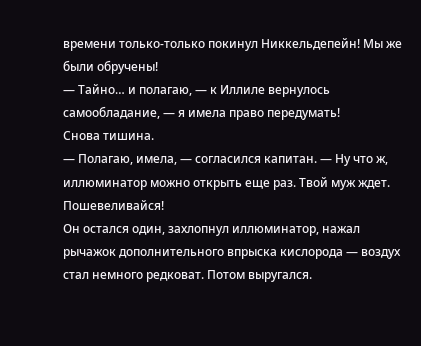времени только-только покинул Никкельдепейн! Мы же были обручены!
— Тайно… и полагаю, — к Иллиле вернулось самообладание, — я имела право передумать!
Снова тишина.
— Полагаю, имела, — согласился капитан. — Ну что ж, иллюминатор можно открыть еще раз. Твой муж ждет. Пошевеливайся!
Он остался один, захлопнул иллюминатор, нажал рычажок дополнительного впрыска кислорода — воздух стал немного редковат. Потом выругался.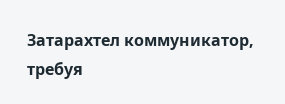Затарахтел коммуникатор, требуя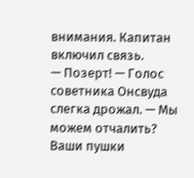внимания. Капитан включил связь.
— Позерт! — Голос советника Онсвуда слегка дрожал. — Мы можем отчалить? Ваши пушки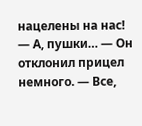нацелены на нас!
— А, пушки… — Он отклонил прицел немного. — Все,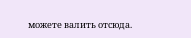можете валить отсюда.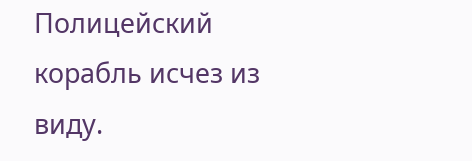Полицейский корабль исчез из виду.